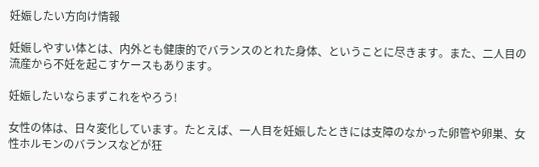妊娠したい方向け情報

妊娠しやすい体とは、内外とも健康的でバランスのとれた身体、ということに尽きます。また、二人目の流産から不妊を起こすケースもあります。

妊娠したいならまずこれをやろう!

女性の体は、日々変化しています。たとえば、一人目を妊娠したときには支障のなかった卵管や卵巣、女性ホルモンのバランスなどが狂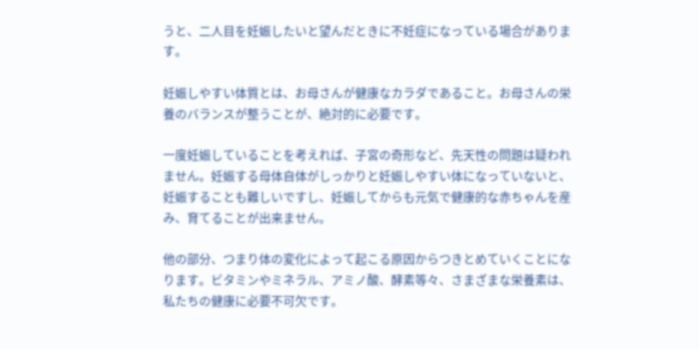うと、二人目を妊娠したいと望んだときに不妊症になっている場合があります。

妊娠しやすい体質とは、お母さんが健康なカラダであること。お母さんの栄養のバランスが整うことが、絶対的に必要です。

一度妊娠していることを考えれば、子宮の奇形など、先天性の問題は疑われません。妊娠する母体自体がしっかりと妊娠しやすい体になっていないと、妊娠することも難しいですし、妊娠してからも元気で健康的な赤ちゃんを産み、育てることが出来ません。

他の部分、つまり体の変化によって起こる原因からつきとめていくことになります。ビタミンやミネラル、アミノ酸、酵素等々、さまざまな栄養素は、私たちの健康に必要不可欠です。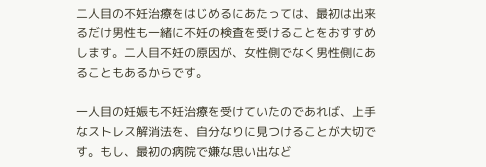二人目の不妊治療をはじめるにあたっては、最初は出来るだけ男性も一緒に不妊の検査を受けることをおすすめします。二人目不妊の原因が、女性側でなく男性側にあることもあるからです。

一人目の妊娠も不妊治療を受けていたのであれば、上手なストレス解消法を、自分なりに見つけることが大切です。もし、最初の病院で嫌な思い出など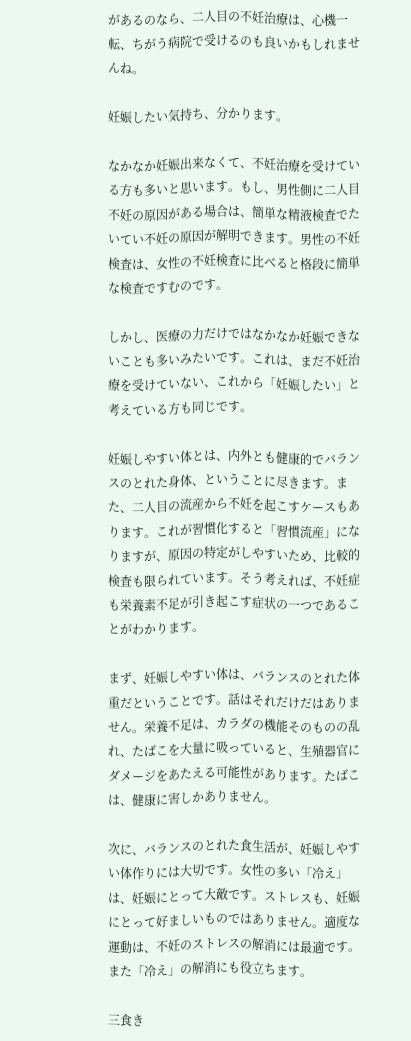があるのなら、二人目の不妊治療は、心機一転、ちがう病院で受けるのも良いかもしれませんね。

妊娠したい気持ち、分かります。

なかなか妊娠出来なくて、不妊治療を受けている方も多いと思います。もし、男性側に二人目不妊の原因がある場合は、簡単な精液検査でたいてい不妊の原因が解明できます。男性の不妊検査は、女性の不妊検査に比べると格段に簡単な検査ですむのです。

しかし、医療の力だけではなかなか妊娠できないことも多いみたいです。これは、まだ不妊治療を受けていない、これから「妊娠したい」と考えている方も同じです。

妊娠しやすい体とは、内外とも健康的でバランスのとれた身体、ということに尽きます。また、二人目の流産から不妊を起こすケースもあります。これが習慣化すると「習慣流産」になりますが、原因の特定がしやすいため、比較的検査も限られています。そう考えれば、不妊症も栄養素不足が引き起こす症状の一つであることがわかります。

まず、妊娠しやすい体は、バランスのとれた体重だということです。話はそれだけだはありません。栄養不足は、カラダの機能そのものの乱れ、たばこを大量に吸っていると、生殖器官にダメージをあたえる可能性があります。たばこは、健康に害しかありません。

次に、バランスのとれた食生活が、妊娠しやすい体作りには大切です。女性の多い「冷え」は、妊娠にとって大敵です。ストレスも、妊娠にとって好ましいものではありません。適度な運動は、不妊のストレスの解消には最適です。また「冷え」の解消にも役立ちます。

三食き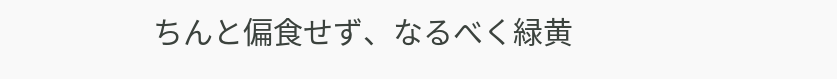ちんと偏食せず、なるべく緑黄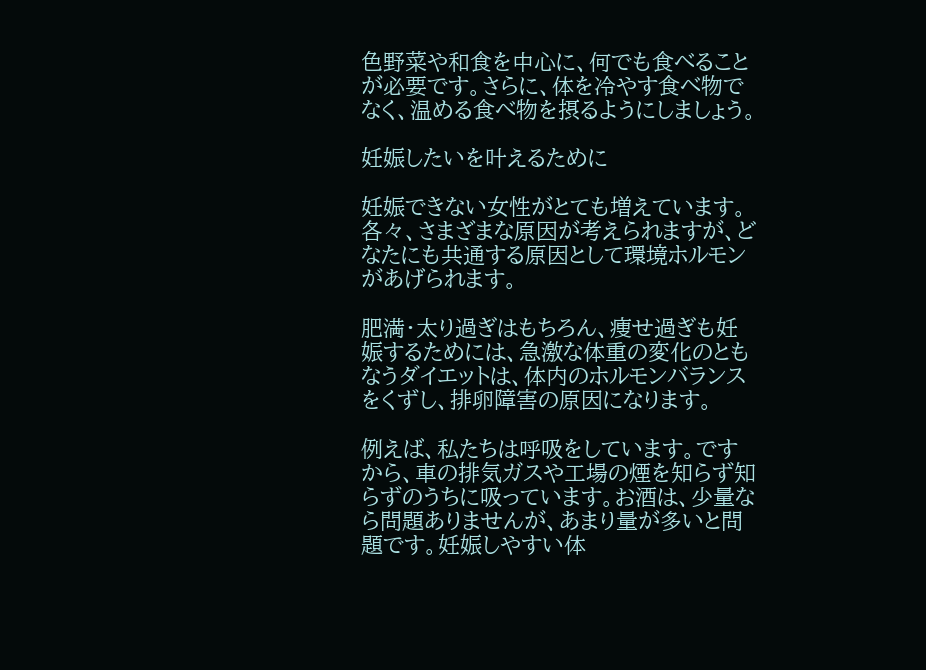色野菜や和食を中心に、何でも食べることが必要です。さらに、体を冷やす食べ物でなく、温める食べ物を摂るようにしましょう。

妊娠したいを叶えるために

妊娠できない女性がとても増えています。各々、さまざまな原因が考えられますが、どなたにも共通する原因として環境ホルモンがあげられます。

肥満・太り過ぎはもちろん、痩せ過ぎも妊娠するためには、急激な体重の変化のともなうダイエットは、体内のホルモンバランスをくずし、排卵障害の原因になります。

例えば、私たちは呼吸をしています。ですから、車の排気ガスや工場の煙を知らず知らずのうちに吸っています。お酒は、少量なら問題ありませんが、あまり量が多いと問題です。妊娠しやすい体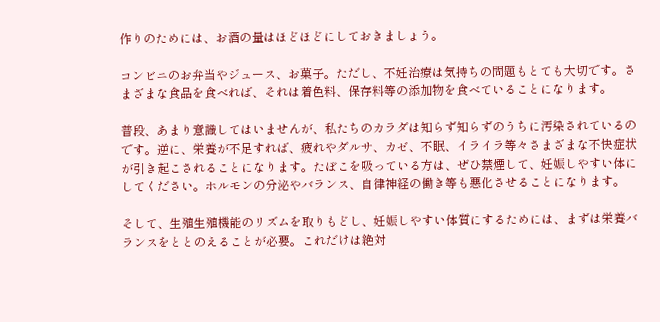作りのためには、お酒の量はほどほどにしておきましょう。

コンビニのお弁当やジュース、お菓子。ただし、不妊治療は気持ちの問題もとても大切です。さまざまな食品を食べれば、それは着色料、保存料等の添加物を食べていることになります。

普段、あまり意識してはいませんが、私たちのカラダは知らず知らずのうちに汚染されているのです。逆に、栄養が不足すれば、疲れやダルサ、カゼ、不眠、イライラ等々さまざまな不快症状が引き起こされることになります。たぼこを吸っている方は、ぜひ禁煙して、妊娠しやすい体にしてください。ホルモンの分泌やバランス、自律神経の働き等も悪化させることになります。

そして、生殖生殖機能のリズムを取りもどし、妊娠しやすい体質にするためには、まずは栄養バランスをととのえることが必要。これだけは絶対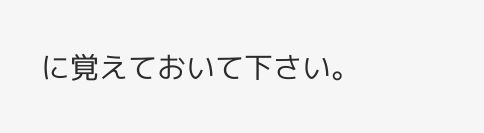に覚えておいて下さい。